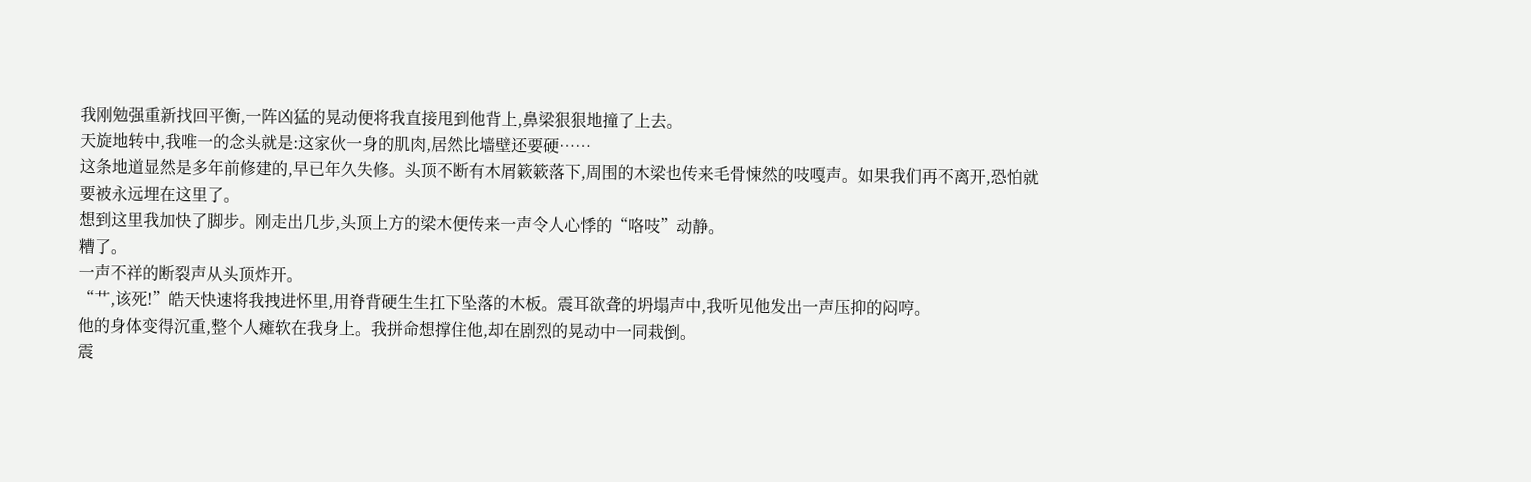我刚勉强重新找回平衡,一阵凶猛的晃动便将我直接甩到他背上,鼻梁狠狠地撞了上去。
天旋地转中,我唯一的念头就是:这家伙一身的肌肉,居然比墙壁还要硬……
这条地道显然是多年前修建的,早已年久失修。头顶不断有木屑簌簌落下,周围的木梁也传来毛骨悚然的吱嘎声。如果我们再不离开,恐怕就要被永远埋在这里了。
想到这里我加快了脚步。刚走出几步,头顶上方的梁木便传来一声令人心悸的“咯吱”动静。
糟了。
一声不祥的断裂声从头顶炸开。
“艹,该死!”皓天快速将我拽进怀里,用脊背硬生生扛下坠落的木板。震耳欲聋的坍塌声中,我听见他发出一声压抑的闷哼。
他的身体变得沉重,整个人瘫软在我身上。我拼命想撑住他,却在剧烈的晃动中一同栽倒。
震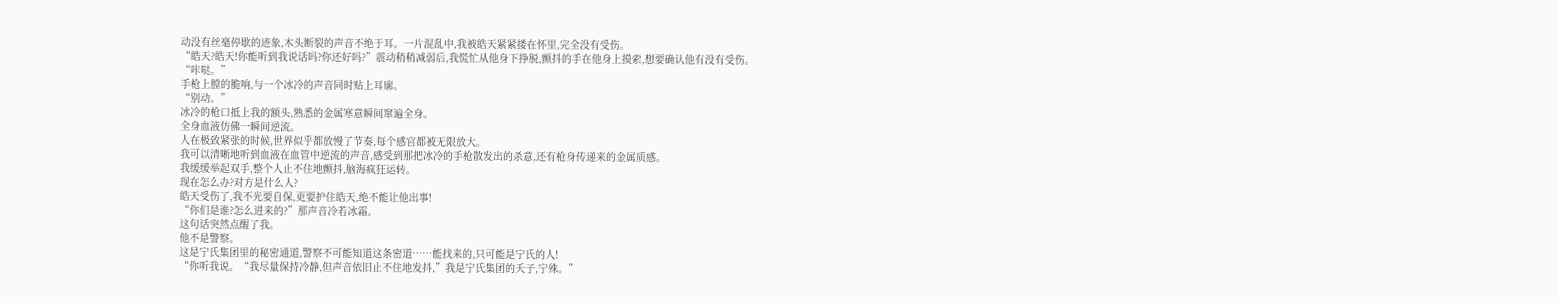动没有丝毫停歇的迹象,木头断裂的声音不绝于耳。一片混乱中,我被皓天紧紧搂在怀里,完全没有受伤。
“皓天?皓天!你能听到我说话吗?你还好吗?”震动稍稍减弱后,我慌忙从他身下挣脱,颤抖的手在他身上摸索,想要确认他有没有受伤。
“咔哒。”
手枪上膛的脆响,与一个冰冷的声音同时贴上耳廓。
“别动。”
冰冷的枪口抵上我的额头,熟悉的金属寒意瞬间窜遍全身。
全身血液仿佛一瞬间逆流。
人在极致紧张的时候,世界似乎都放慢了节奏,每个感官都被无限放大。
我可以清晰地听到血液在血管中逆流的声音,感受到那把冰冷的手枪散发出的杀意,还有枪身传递来的金属质感。
我缓缓举起双手,整个人止不住地颤抖,脑海疯狂运转。
现在怎么办?对方是什么人?
皓天受伤了,我不光要自保,更要护住皓天,绝不能让他出事!
“你们是谁?怎么进来的?”那声音冷若冰霜。
这句话突然点醒了我。
他不是警察。
这是宁氏集团里的秘密通道,警察不可能知道这条密道……能找来的,只可能是宁氏的人!
“你听我说。“我尽量保持冷静,但声音依旧止不住地发抖,”我是宁氏集团的夭子,宁殊。”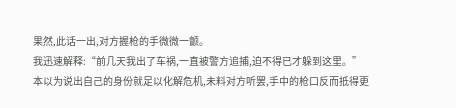果然,此话一出,对方握枪的手微微一颤。
我迅速解释:“前几天我出了车祸,一直被警方追捕,迫不得已才躲到这里。”
本以为说出自己的身份就足以化解危机,未料对方听罢,手中的枪口反而抵得更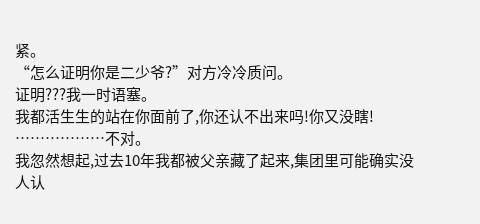紧。
“怎么证明你是二少爷?”对方冷冷质问。
证明???我一时语塞。
我都活生生的站在你面前了,你还认不出来吗!你又没瞎!
………………不对。
我忽然想起,过去10年我都被父亲藏了起来,集团里可能确实没人认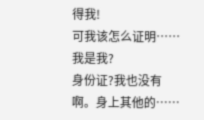得我!
可我该怎么证明……我是我?
身份证?我也没有啊。身上其他的……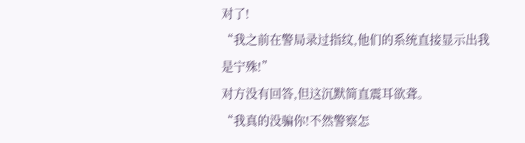对了!
“我之前在警局录过指纹,他们的系统直接显示出我是宁殊!”
对方没有回答,但这沉默简直震耳欲聋。
“我真的没骗你!不然警察怎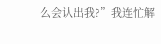么会认出我?”我连忙解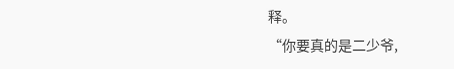释。
“你要真的是二少爷,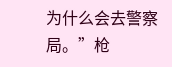为什么会去警察局。”枪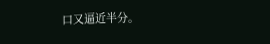口又逼近半分。